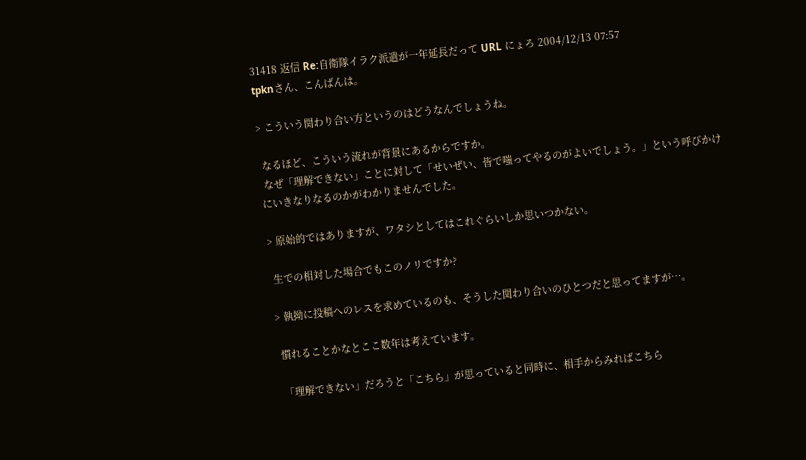31418 返信 Re:自衛隊イラク派遣が一年延長だって URL にょろ 2004/12/13 07:57
tpknさん、こんばんは。

> こういう関わり合い方というのはどうなんでしょうね。

 なるほど、こういう流れが背景にあるからですか。
 なぜ「理解できない」ことに対して「せいぜい、皆で嗤ってやるのがよいでしょう。」という呼びかけにいきなりなるのかがわかりませんでした。

> 原始的ではありますが、ワタシとしてはこれぐらいしか思いつかない。

 生での相対した場合でもこのノリですか?

> 執拗に投稿へのレスを求めているのも、そうした関わり合いのひとつだと思ってますが…。

 慣れることかなとここ数年は考えています。

 「理解できない」だろうと「こちら」が思っていると同時に、相手からみればこちら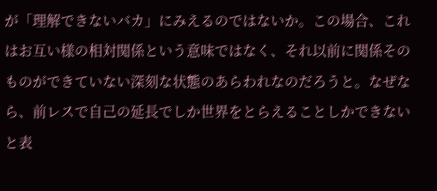が「理解できないバカ」にみえるのではないか。この場合、これはお互い様の相対関係という意味ではなく、それ以前に関係そのものができていない深刻な状態のあらわれなのだろうと。なぜなら、前レスで自己の延長でしか世界をとらえることしかできないと表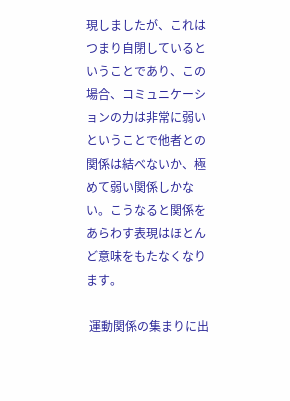現しましたが、これはつまり自閉しているということであり、この場合、コミュニケーションの力は非常に弱いということで他者との関係は結べないか、極めて弱い関係しかない。こうなると関係をあらわす表現はほとんど意味をもたなくなります。

 運動関係の集まりに出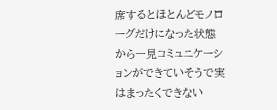席するとほとんどモノローグだけになった状態から一見コミュニケーションができていそうで実はまったくできない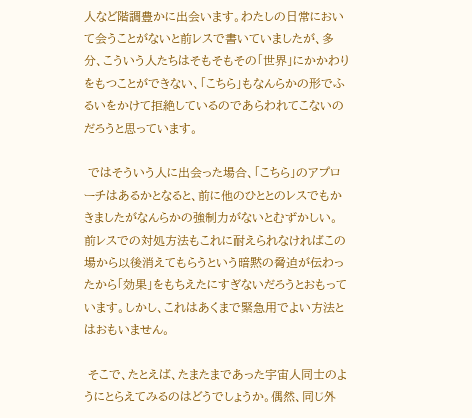人など階調豊かに出会います。わたしの日常において会うことがないと前レスで書いていましたが、多分、こういう人たちはそもそもその「世界」にかかわりをもつことができない、「こちら」もなんらかの形でふるいをかけて拒絶しているのであらわれてこないのだろうと思っています。

 ではそういう人に出会った場合、「こちら」のアプローチはあるかとなると、前に他のひととのレスでもかきましたがなんらかの強制力がないとむずかしい。前レスでの対処方法もこれに耐えられなければこの場から以後消えてもらうという暗黙の脅迫が伝わったから「効果」をもちえたにすぎないだろうとおもっています。しかし、これはあくまで緊急用でよい方法とはおもいません。

 そこで、たとえば、たまたまであった宇宙人同士のようにとらえてみるのはどうでしょうか。偶然、同じ外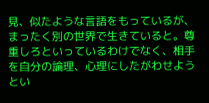見、似たような言語をもっているが、まったく別の世界で生きていると。尊重しろといっているわけでなく、相手を自分の論理、心理にしたがわせようとい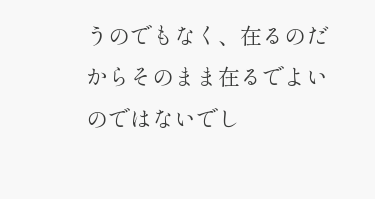うのでもなく、在るのだからそのまま在るでよいのではないでし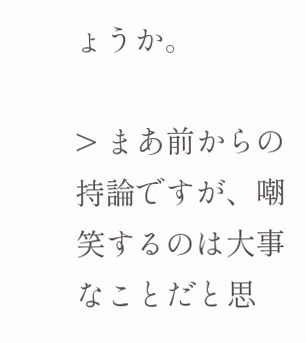ょうか。

> まあ前からの持論ですが、嘲笑するのは大事なことだと思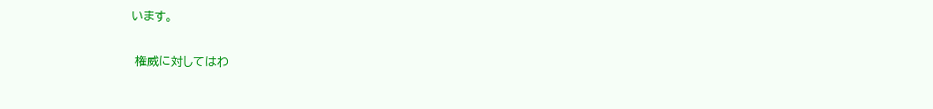います。

 権威に対してはわ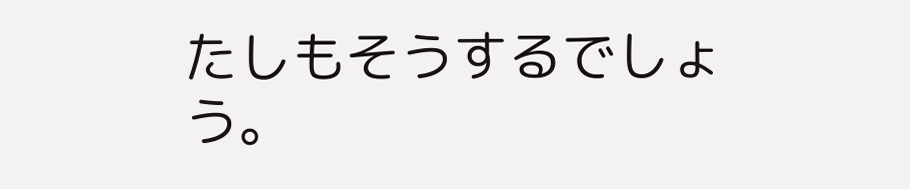たしもそうするでしょう。